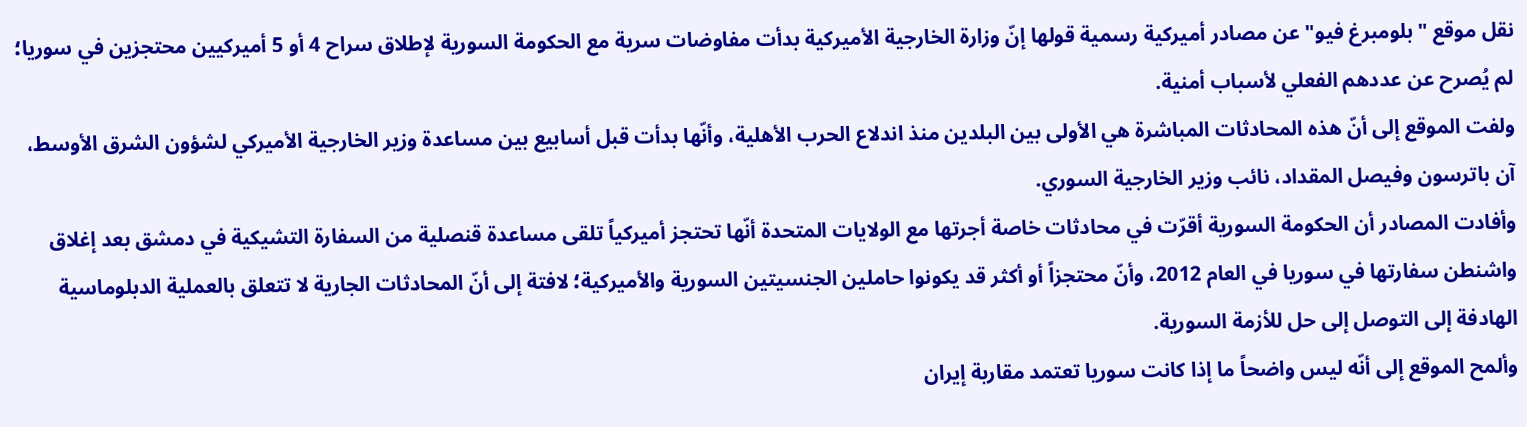نقل موقع "بلومبرغ فيو" عن مصادر أميركية رسمية قولها إنّ وزارة الخارجية الأميركية بدأت مفاوضات سرية مع الحكومة السورية لإطلاق سراح 4 أو 5 أميركيين محتجزين في سوريا؛ لم يُصرح عن عددهم الفعلي لأسباب أمنية.
ولفت الموقع إلى أنّ هذه المحادثات المباشرة هي الأولى بين البلدين منذ اندلاع الحرب الأهلية، وأنّها بدأت قبل أسابيع بين مساعدة وزير الخارجية الأميركي لشؤون الشرق الأوسط، آن باترسون وفيصل المقداد، نائب وزير الخارجية السوري.
وأفادت المصادر أن الحكومة السورية أقرّت في محادثات خاصة أجرتها مع الولايات المتحدة أنّها تحتجز أميركياً تلقى مساعدة قنصلية من السفارة التشيكية في دمشق بعد إغلاق واشنطن سفارتها في سوريا في العام 2012، وأنّ محتجزاً أو أكثر قد يكونوا حاملين الجنسيتين السورية والأميركية؛ لافتة إلى أنّ المحادثات الجارية لا تتعلق بالعملية الدبلوماسية الهادفة إلى التوصل إلى حل للأزمة السورية.
وألمح الموقع إلى أنّه ليس واضحاً ما إذا كانت سوريا تعتمد مقاربة إيران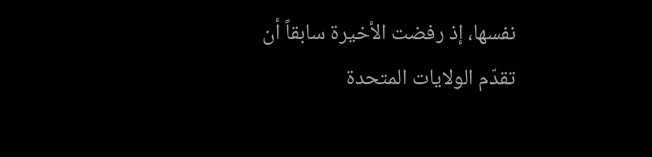نفسها، إذ رفضت الأخيرة سابقاً أن تقدّم الولايات المتحدة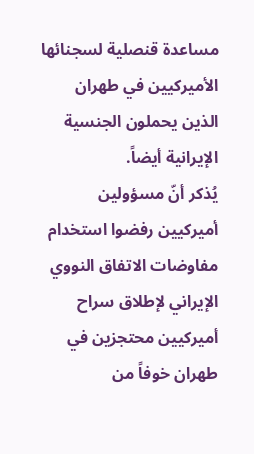مساعدة قنصلية لسجنائها الأميركيين في طهران الذين يحملون الجنسية الإيرانية أيضاً.
يُذكر أنّ مسؤولين أميركيين رفضوا استخدام مفاوضات الاتفاق النووي الإيراني لإطلاق سراح أميركيين محتجزين في طهران خوفاً من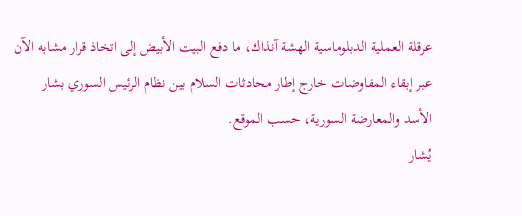عرقلة العملية الدبلوماسية الهشة آنذاك، ما دفع البيت الأبيض إلى اتخاذ قرار مشابه الآن عبر إبقاء المفاوضات خارج إطار محادثات السلام بين نظام الرئيس السوري بشار الأسد والمعارضة السورية، حسب الموقع.
يُشار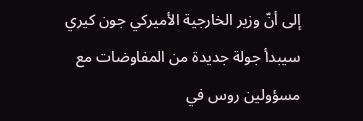إلى أنّ وزير الخارجية الأميركي جون كيري سيبدأ جولة جديدة من المفاوضات مع مسؤولين روس في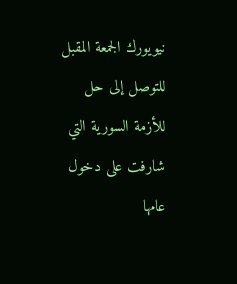نيويورك الجمعة المقبل للتوصل إلى حل للأزمة السورية التي شارفت على دخول عامها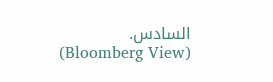السادس.
(Bloomberg View)